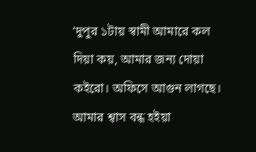‘দুপুর ১টায় স্বামী আমারে কল দিয়া কয়, আমার জন্য দোয়া কইরো। অফিসে আগুন লাগছে। আমার শ্বাস বন্ধ হইয়া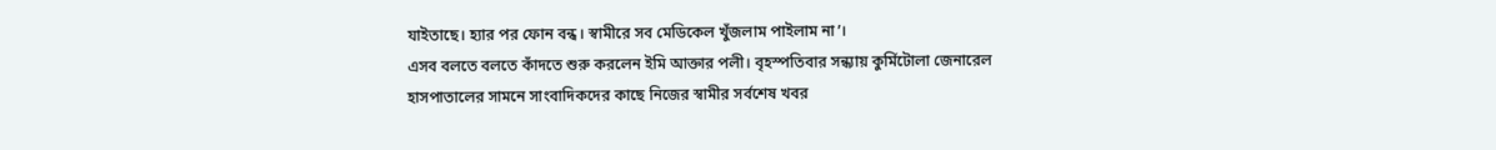যাইতাছে। হ্যার পর ফোন বন্ধ। স্বামীরে সব মেডিকেল খুঁজলাম পাইলাম না’।
এসব বলতে বলতে কাঁদতে শুরু করলেন ইমি আক্তার পলী। বৃহস্পতিবার সন্ধ্যায় কুর্মিটোলা জেনারেল হাসপাতালের সামনে সাংবাদিকদের কাছে নিজের স্বামীর সর্বশেষ খবর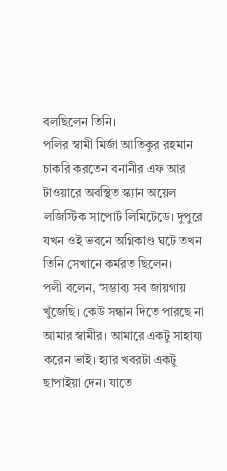বলছিলেন তিনি।
পলির স্বামী মির্জা আতিকুর রহমান চাকরি করতেন বনানীর এফ আর টাওয়ারে অবস্থিত স্ক্যান অয়েল লজিস্টিক সাপোর্ট লিমিটেডে। দুপুরে যখন ওই ভবনে অগ্নিকাণ্ড ঘটে তখন তিনি সেখানে কর্মরত ছিলেন।
পলী বলেন, ‘সম্ভাব্য সব জায়গায় খুঁজেছি। কেউ সন্ধান দিতে পারছে না আমার স্বামীর। আমারে একটু সাহায্য করেন ভাই। হ্যার খবরটা একটু ছাপাইয়া দেন। যাতে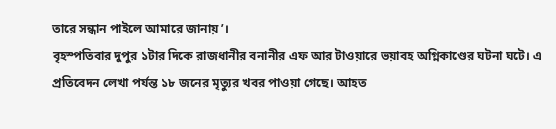তারে সন্ধান পাইলে আমারে জানায়’।
বৃহস্পতিবার দুপুর ১টার দিকে রাজধানীর বনানীর এফ আর টাওয়ারে ভয়াবহ অগ্নিকাণ্ডের ঘটনা ঘটে। এ প্রতিবেদন লেখা পর্যন্ত ১৮ জনের মৃত্যুর খবর পাওয়া গেছে। আহত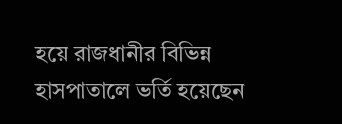হয়ে রাজধানীর বিভিন্ন হাসপাতালে ভর্তি হয়েছেন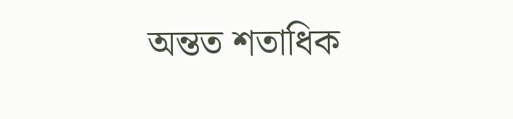অন্তত শতাধিক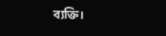ব্যক্তি।